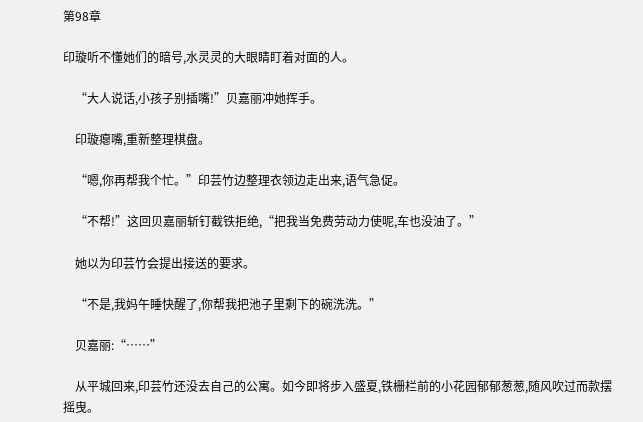第98章

印璇听不懂她们的暗号,水灵灵的大眼睛盯着对面的人。

    “大人说话,小孩子别插嘴!”贝嘉丽冲她挥手。

    印璇瘪嘴,重新整理棋盘。

    “嗯,你再帮我个忙。”印芸竹边整理衣领边走出来,语气急促。

    “不帮!”这回贝嘉丽斩钉截铁拒绝,“把我当免费劳动力使呢,车也没油了。”

    她以为印芸竹会提出接送的要求。

    “不是,我妈午睡快醒了,你帮我把池子里剩下的碗洗洗。”

    贝嘉丽:“……”

    从平城回来,印芸竹还没去自己的公寓。如今即将步入盛夏,铁栅栏前的小花园郁郁葱葱,随风吹过而款摆摇曳。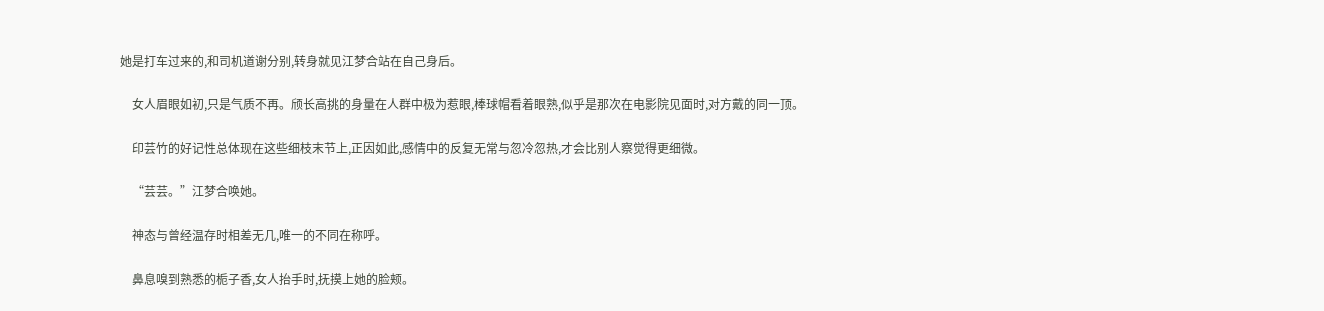她是打车过来的,和司机道谢分别,转身就见江梦合站在自己身后。

    女人眉眼如初,只是气质不再。颀长高挑的身量在人群中极为惹眼,棒球帽看着眼熟,似乎是那次在电影院见面时,对方戴的同一顶。

    印芸竹的好记性总体现在这些细枝末节上,正因如此,感情中的反复无常与忽冷忽热,才会比别人察觉得更细微。

    “芸芸。”江梦合唤她。

    神态与曾经温存时相差无几,唯一的不同在称呼。

    鼻息嗅到熟悉的栀子香,女人抬手时,抚摸上她的脸颊。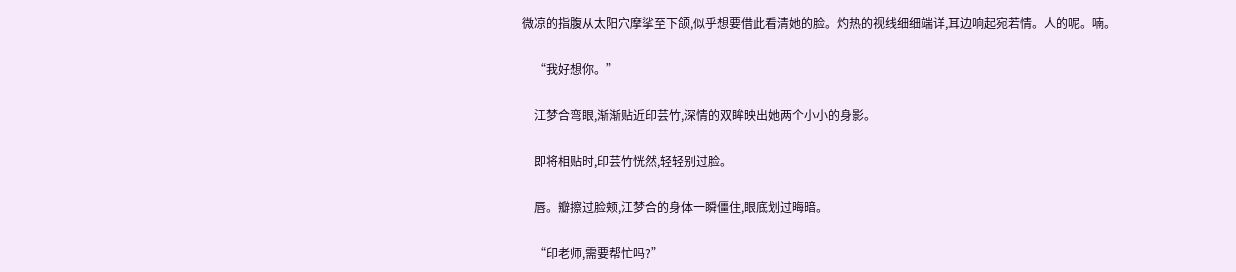微凉的指腹从太阳穴摩挲至下颌,似乎想要借此看清她的脸。灼热的视线细细端详,耳边响起宛若情。人的呢。喃。

    “我好想你。”

    江梦合弯眼,渐渐贴近印芸竹,深情的双眸映出她两个小小的身影。

    即将相贴时,印芸竹恍然,轻轻别过脸。

    唇。瓣擦过脸颊,江梦合的身体一瞬僵住,眼底划过晦暗。

    “印老师,需要帮忙吗?”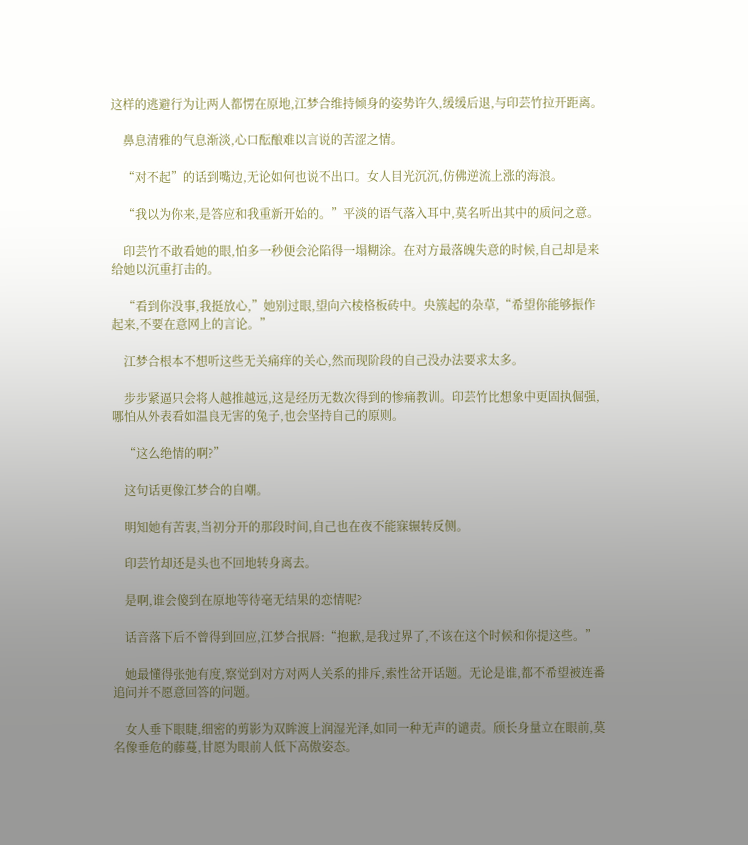这样的逃避行为让两人都愣在原地,江梦合维持倾身的姿势许久,缓缓后退,与印芸竹拉开距离。

    鼻息清雅的气息渐淡,心口酝酿难以言说的苦涩之情。

    “对不起”的话到嘴边,无论如何也说不出口。女人目光沉沉,仿佛逆流上涨的海浪。

    “我以为你来,是答应和我重新开始的。”平淡的语气落入耳中,莫名听出其中的质问之意。

    印芸竹不敢看她的眼,怕多一秒便会沦陷得一塌糊涂。在对方最落魄失意的时候,自己却是来给她以沉重打击的。

    “看到你没事,我挺放心,”她别过眼,望向六棱格板砖中。央簇起的杂草,“希望你能够振作起来,不要在意网上的言论。”

    江梦合根本不想听这些无关痛痒的关心,然而现阶段的自己没办法要求太多。

    步步紧逼只会将人越推越远,这是经历无数次得到的惨痛教训。印芸竹比想象中更固执倔强,哪怕从外表看如温良无害的兔子,也会坚持自己的原则。

    “这么绝情的啊?”

    这句话更像江梦合的自嘲。

    明知她有苦衷,当初分开的那段时间,自己也在夜不能寐辗转反侧。

    印芸竹却还是头也不回地转身离去。

    是啊,谁会傻到在原地等待毫无结果的恋情呢?

    话音落下后不曾得到回应,江梦合抿唇:“抱歉,是我过界了,不该在这个时候和你提这些。”

    她最懂得张弛有度,察觉到对方对两人关系的排斥,索性岔开话题。无论是谁,都不希望被连番追问并不愿意回答的问题。

    女人垂下眼睫,细密的剪影为双眸渡上润湿光泽,如同一种无声的谴责。颀长身量立在眼前,莫名像垂危的藤蔓,甘愿为眼前人低下高傲姿态。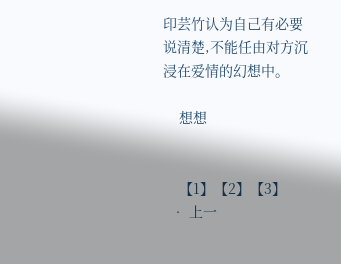印芸竹认为自己有必要说清楚,不能任由对方沉浸在爱情的幻想中。

    想想


    【1】【2】【3】
  • 上一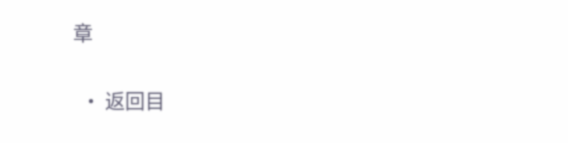章

  • 返回目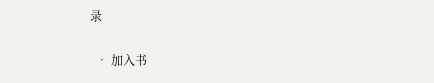录

  • 加入书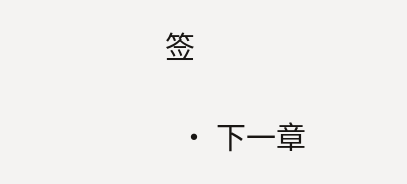签

  • 下一章